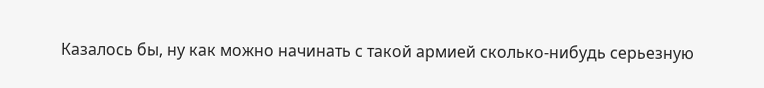Казалось бы, ну как можно начинать с такой армией сколько-нибудь серьезную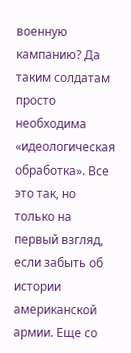военную кампанию? Да таким солдатам просто необходима «идеологическая обработка». Все это так, но только на первый взгляд, если забыть об истории американской армии. Еще со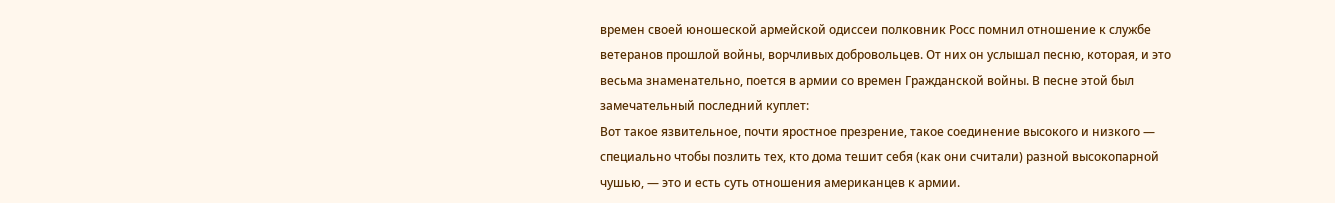времен своей юношеской армейской одиссеи полковник Росс помнил отношение к службе ветеранов прошлой войны, ворчливых добровольцев. От них он услышал песню, которая, и это весьма знаменательно, поется в армии со времен Гражданской войны. В песне этой был замечательный последний куплет:
Вот такое язвительное, почти яростное презрение, такое соединение высокого и низкого — специально чтобы позлить тех, кто дома тешит себя (как они считали) разной высокопарной чушью, — это и есть суть отношения американцев к армии.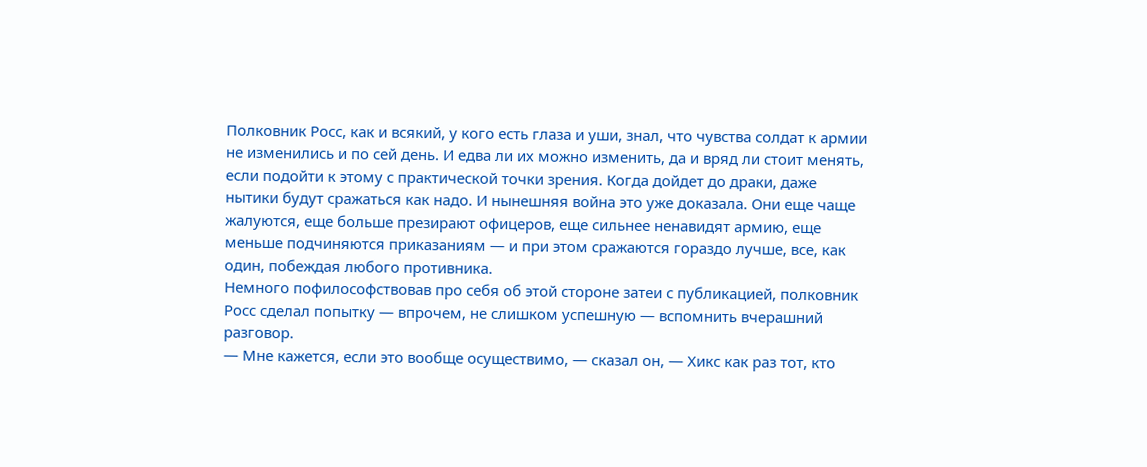Полковник Росс, как и всякий, у кого есть глаза и уши, знал, что чувства солдат к армии не изменились и по сей день. И едва ли их можно изменить, да и вряд ли стоит менять, если подойти к этому с практической точки зрения. Когда дойдет до драки, даже нытики будут сражаться как надо. И нынешняя война это уже доказала. Они еще чаще жалуются, еще больше презирают офицеров, еще сильнее ненавидят армию, еще меньше подчиняются приказаниям — и при этом сражаются гораздо лучше, все, как один, побеждая любого противника.
Немного пофилософствовав про себя об этой стороне затеи с публикацией, полковник Росс сделал попытку — впрочем, не слишком успешную — вспомнить вчерашний разговор.
— Мне кажется, если это вообще осуществимо, — сказал он, — Хикс как раз тот, кто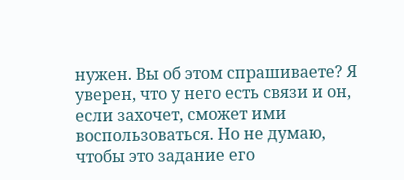нужен. Вы об этом спрашиваете? Я уверен, что у него есть связи и он, если захочет, сможет ими воспользоваться. Но не думаю, чтобы это задание его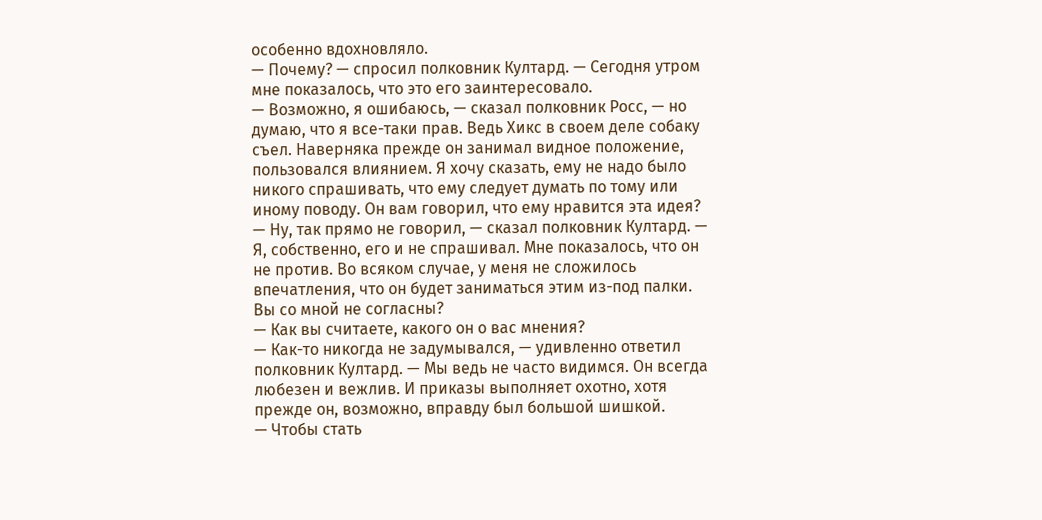особенно вдохновляло.
— Почему? — спросил полковник Култард. — Сегодня утром мне показалось, что это его заинтересовало.
— Возможно, я ошибаюсь, — сказал полковник Росс, — но думаю, что я все-таки прав. Ведь Хикс в своем деле собаку съел. Наверняка прежде он занимал видное положение, пользовался влиянием. Я хочу сказать, ему не надо было никого спрашивать, что ему следует думать по тому или иному поводу. Он вам говорил, что ему нравится эта идея?
— Ну, так прямо не говорил, — сказал полковник Култард. — Я, собственно, его и не спрашивал. Мне показалось, что он не против. Во всяком случае, у меня не сложилось впечатления, что он будет заниматься этим из-под палки. Вы со мной не согласны?
— Как вы считаете, какого он о вас мнения?
— Как-то никогда не задумывался, — удивленно ответил полковник Култард. — Мы ведь не часто видимся. Он всегда любезен и вежлив. И приказы выполняет охотно, хотя прежде он, возможно, вправду был большой шишкой.
— Чтобы стать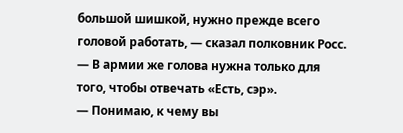большой шишкой, нужно прежде всего головой работать, — сказал полковник Росс. — В армии же голова нужна только для того, чтобы отвечать «Есть, сэр».
— Понимаю, к чему вы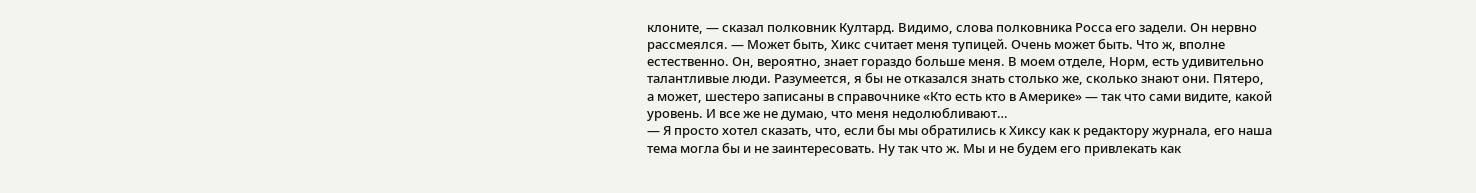клоните, — сказал полковник Култард. Видимо, слова полковника Росса его задели. Он нервно рассмеялся. — Может быть, Хикс считает меня тупицей. Очень может быть. Что ж, вполне естественно. Он, вероятно, знает гораздо больше меня. В моем отделе, Норм, есть удивительно талантливые люди. Разумеется, я бы не отказался знать столько же, сколько знают они. Пятеро, а может, шестеро записаны в справочнике «Кто есть кто в Америке» — так что сами видите, какой уровень. И все же не думаю, что меня недолюбливают…
— Я просто хотел сказать, что, если бы мы обратились к Хиксу как к редактору журнала, его наша тема могла бы и не заинтересовать. Ну так что ж. Мы и не будем его привлекать как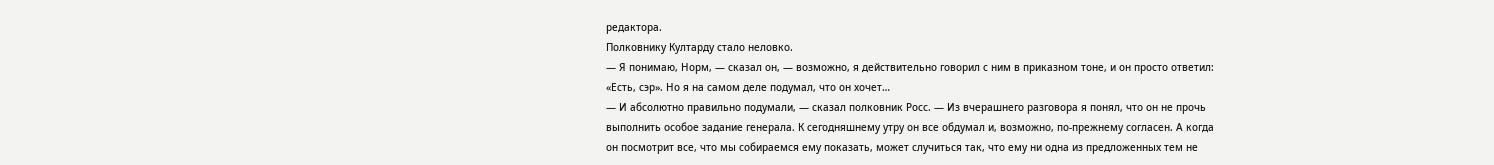редактора.
Полковнику Култарду стало неловко.
— Я понимаю, Норм, — сказал он, — возможно, я действительно говорил с ним в приказном тоне, и он просто ответил: «Есть, сэр». Но я на самом деле подумал, что он хочет…
— И абсолютно правильно подумали, — сказал полковник Росс. — Из вчерашнего разговора я понял, что он не прочь выполнить особое задание генерала. К сегодняшнему утру он все обдумал и, возможно, по-прежнему согласен. А когда он посмотрит все, что мы собираемся ему показать, может случиться так, что ему ни одна из предложенных тем не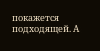покажется подходящей. А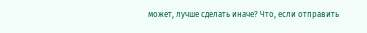может, лучше сделать иначе? Что, если отправить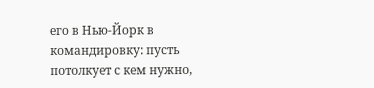его в Нью-Йорк в командировку: пусть потолкует с кем нужно,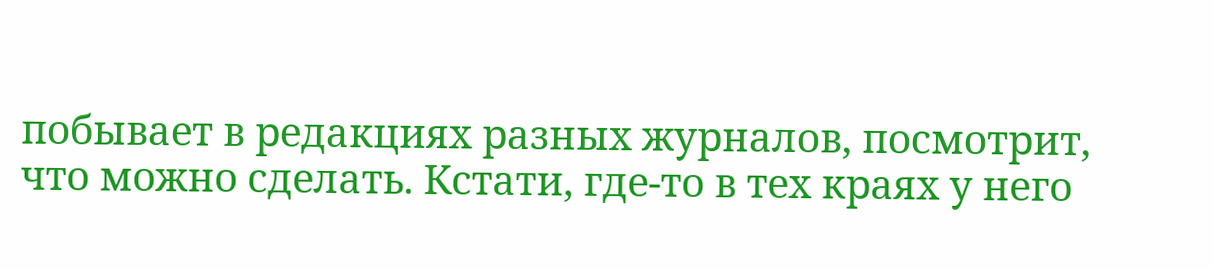побывает в редакциях разных журналов, посмотрит, что можно сделать. Кстати, где-то в тех краях у него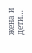жена и дети…